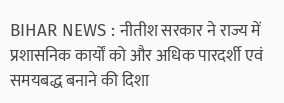BIHAR NEWS : नीतीश सरकार ने राज्य में प्रशासनिक कार्यों को और अधिक पारदर्शी एवं समयबद्ध बनाने की दिशा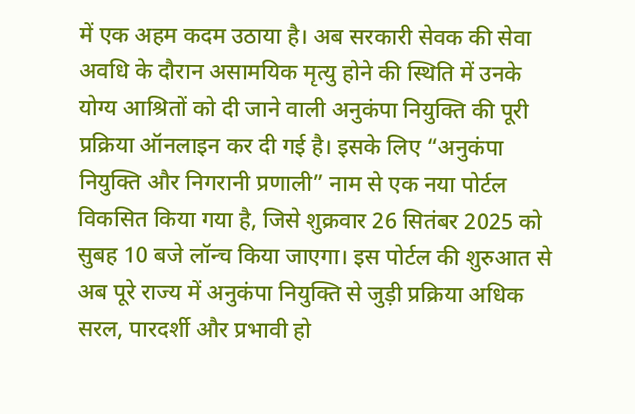में एक अहम कदम उठाया है। अब सरकारी सेवक की सेवा अवधि के दौरान असामयिक मृत्यु होने की स्थिति में उनके योग्य आश्रितों को दी जाने वाली अनुकंपा नियुक्ति की पूरी प्रक्रिया ऑनलाइन कर दी गई है। इसके लिए “अनुकंपा नियुक्ति और निगरानी प्रणाली” नाम से एक नया पोर्टल विकसित किया गया है, जिसे शुक्रवार 26 सितंबर 2025 को सुबह 10 बजे लॉन्च किया जाएगा। इस पोर्टल की शुरुआत से अब पूरे राज्य में अनुकंपा नियुक्ति से जुड़ी प्रक्रिया अधिक सरल, पारदर्शी और प्रभावी हो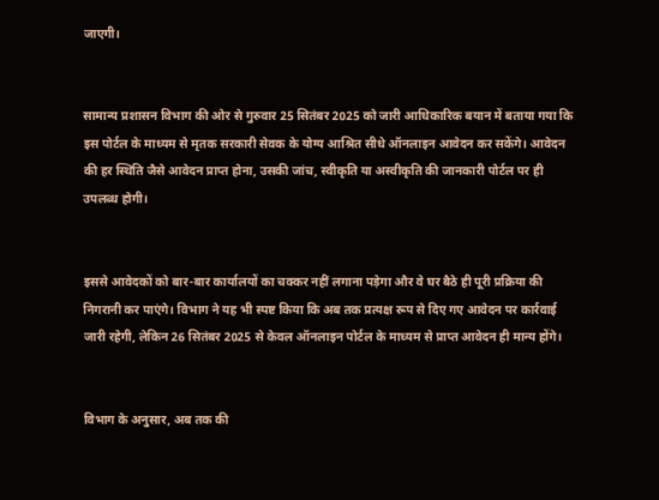जाएगी।


सामान्य प्रशासन विभाग की ओर से गुरुवार 25 सितंबर 2025 को जारी आधिकारिक बयान में बताया गया कि इस पोर्टल के माध्यम से मृतक सरकारी सेवक के योग्य आश्रित सीधे ऑनलाइन आवेदन कर सकेंगे। आवेदन की हर स्थिति जैसे आवेदन प्राप्त होना, उसकी जांच, स्वीकृति या अस्वीकृति की जानकारी पोर्टल पर ही उपलब्ध होगी।


इससे आवेदकों को बार-बार कार्यालयों का चक्कर नहीं लगाना पड़ेगा और वे घर बैठे ही पूरी प्रक्रिया की निगरानी कर पाएंगे। विभाग ने यह भी स्पष्ट किया कि अब तक प्रत्यक्ष रूप से दिए गए आवेदन पर कार्रवाई जारी रहेगी, लेकिन 26 सितंबर 2025 से केवल ऑनलाइन पोर्टल के माध्यम से प्राप्त आवेदन ही मान्य होंगे।


विभाग के अनुसार, अब तक की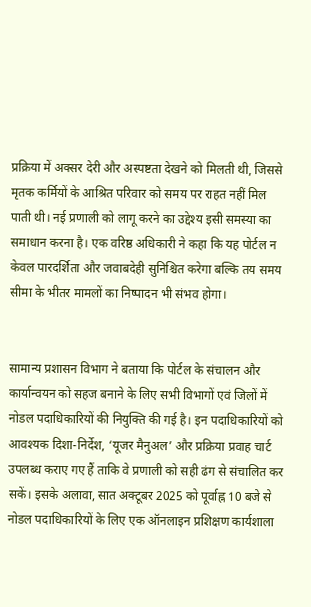प्रक्रिया में अक्सर देरी और अस्पष्टता देखने को मिलती थी, जिससे मृतक कर्मियों के आश्रित परिवार को समय पर राहत नहीं मिल पाती थी। नई प्रणाली को लागू करने का उद्देश्य इसी समस्या का समाधान करना है। एक वरिष्ठ अधिकारी ने कहा कि यह पोर्टल न केवल पारदर्शिता और जवाबदेही सुनिश्चित करेगा बल्कि तय समय सीमा के भीतर मामलों का निष्पादन भी संभव होगा।


सामान्य प्रशासन विभाग ने बताया कि पोर्टल के संचालन और कार्यान्वयन को सहज बनाने के लिए सभी विभागों एवं जिलों में नोडल पदाधिकारियों की नियुक्ति की गई है। इन पदाधिकारियों को आवश्यक दिशा-निर्देश, ‘यूजर मैनुअल’ और प्रक्रिया प्रवाह चार्ट उपलब्ध कराए गए हैं ताकि वे प्रणाली को सही ढंग से संचालित कर सकें। इसके अलावा, सात अक्टूबर 2025 को पूर्वाह्न 10 बजे से नोडल पदाधिकारियों के लिए एक ऑनलाइन प्रशिक्षण कार्यशाला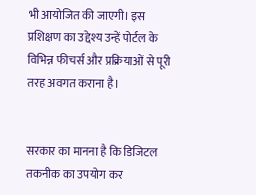भी आयोजित की जाएगी। इस प्रशिक्षण का उद्देश्य उन्हें पोर्टल के विभिन्न फीचर्स और प्रक्रियाओं से पूरी तरह अवगत कराना है।


सरकार का मानना है कि डिजिटल तकनीक का उपयोग कर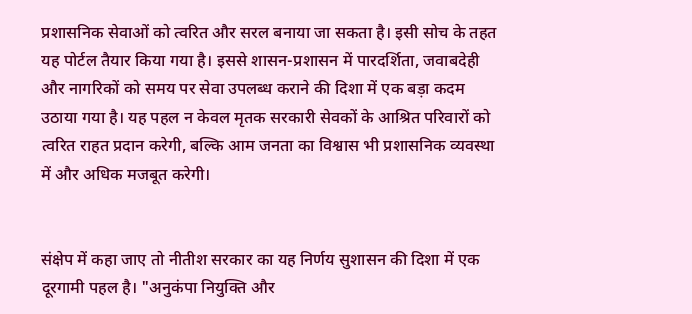प्रशासनिक सेवाओं को त्वरित और सरल बनाया जा सकता है। इसी सोच के तहत यह पोर्टल तैयार किया गया है। इससे शासन-प्रशासन में पारदर्शिता, जवाबदेही और नागरिकों को समय पर सेवा उपलब्ध कराने की दिशा में एक बड़ा कदम उठाया गया है। यह पहल न केवल मृतक सरकारी सेवकों के आश्रित परिवारों को त्वरित राहत प्रदान करेगी, बल्कि आम जनता का विश्वास भी प्रशासनिक व्यवस्था में और अधिक मजबूत करेगी।


संक्षेप में कहा जाए तो नीतीश सरकार का यह निर्णय सुशासन की दिशा में एक दूरगामी पहल है। "अनुकंपा नियुक्ति और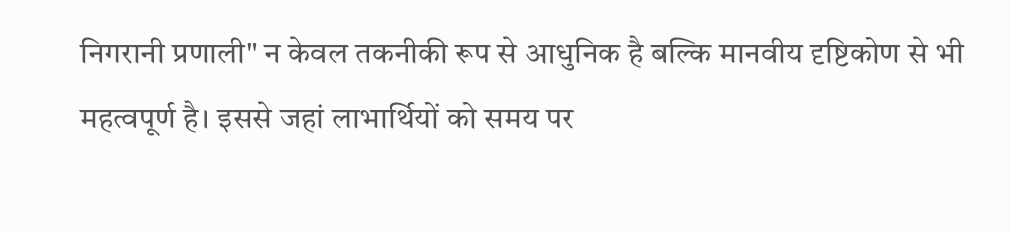निगरानी प्रणाली" न केवल तकनीकी रूप से आधुनिक है बल्कि मानवीय दृष्टिकोण से भी महत्वपूर्ण है। इससे जहां लाभार्थियों को समय पर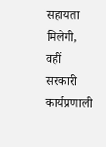सहायता मिलेगी, वहीं सरकारी कार्यप्रणाली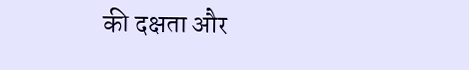की दक्षता और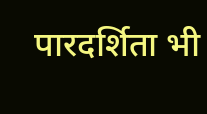पारदर्शिता भी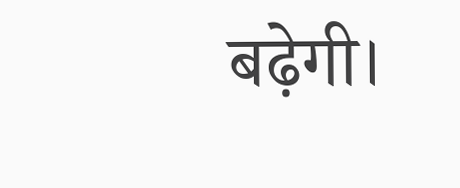बढ़ेगी।